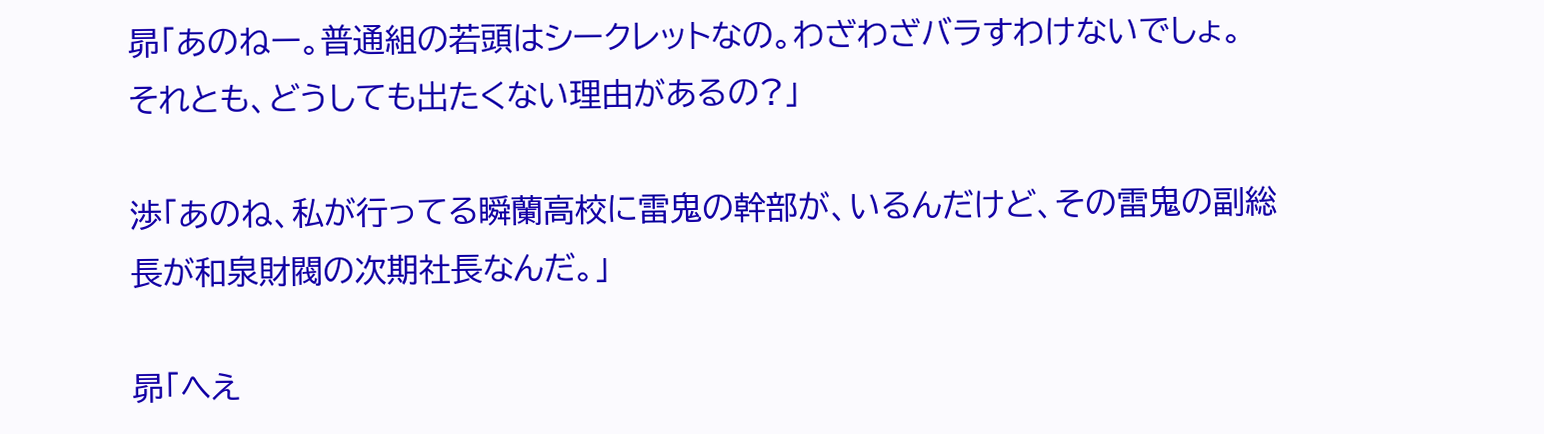昴「あのねー。普通組の若頭はシークレットなの。わざわざバラすわけないでしょ。
それとも、どうしても出たくない理由があるの?」

渉「あのね、私が行ってる瞬蘭高校に雷鬼の幹部が、いるんだけど、その雷鬼の副総長が和泉財閥の次期社長なんだ。」

昴「へえ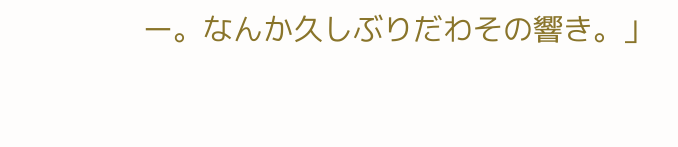ー。なんか久しぶりだわその響き。」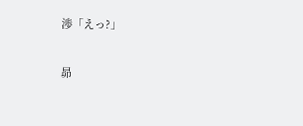渉「えっ?」

昴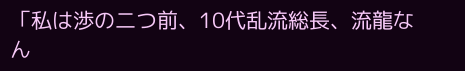「私は渉の二つ前、10代乱流総長、流龍なん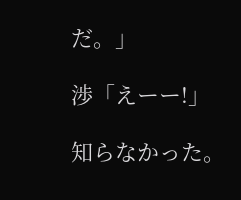だ。」

渉「えーー!」

知らなかった。